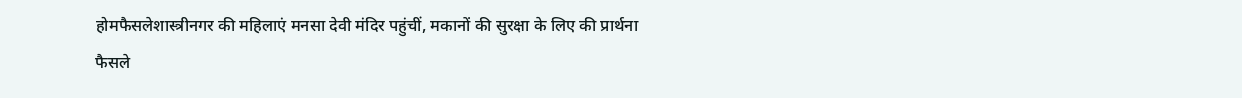होमफैसलेशास्त्रीनगर की महिलाएं मनसा देवी मंदिर पहुंचीं, मकानों की सुरक्षा के लिए की प्रार्थना
फैसले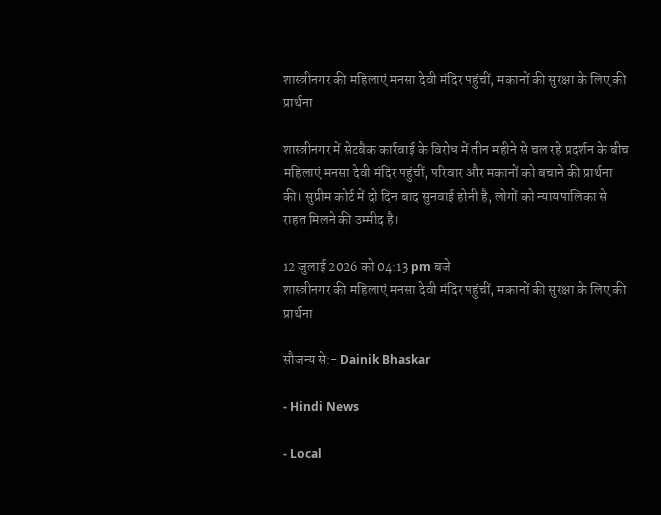शास्त्रीनगर की महिलाएं मनसा देवी मंदिर पहुंचीं, मकानों की सुरक्षा के लिए की प्रार्थना

शास्त्रीनगर में सेटबैक कार्रवाई के विरोध में तीन महीने से चल रहे प्रदर्शन के बीच महिलाएं मनसा देवी मंदिर पहुंचीं, परिवार और मकानों को बचाने की प्रार्थना की। सुप्रीम कोर्ट में दो दिन बाद सुनवाई होनी है, लोगों को न्यायपालिका से राहत मिलने की उम्मीद है।

12 जुलाई 2026 को 04:13 pm बजे
शास्त्रीनगर की महिलाएं मनसा देवी मंदिर पहुंचीं, मकानों की सुरक्षा के लिए की प्रार्थना

सौजन्य से:- Dainik Bhaskar

- Hindi News

- Local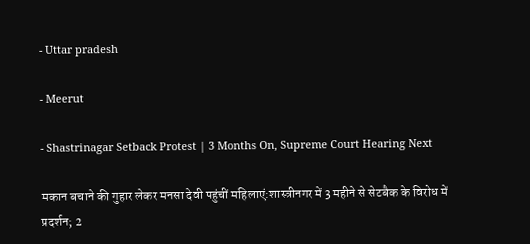- Uttar pradesh

- Meerut

- Shastrinagar Setback Protest | 3 Months On, Supreme Court Hearing Next

मकान बचाने की गुहार लेकर मनसा देवी पहुंचीं महिलाएं:शास्त्रीनगर में 3 महीने से सेटबैक के विरोध में प्रदर्शन; 2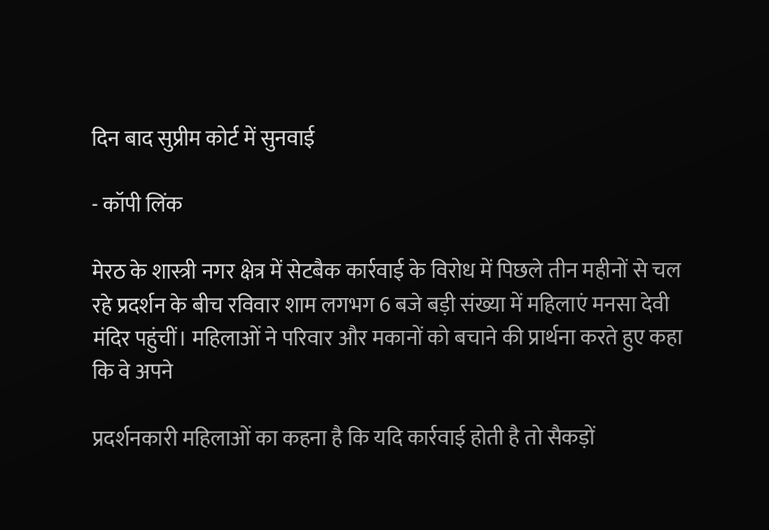दिन बाद सुप्रीम कोर्ट में सुनवाई

- कॉपी लिंक

मेरठ के शास्त्री नगर क्षेत्र में सेटबैक कार्रवाई के विरोध में पिछले तीन महीनों से चल रहे प्रदर्शन के बीच रविवार शाम लगभग 6 बजे बड़ी संख्या में महिलाएं मनसा देवी मंदिर पहुंचीं। महिलाओं ने परिवार और मकानों को बचाने की प्रार्थना करते हुए कहा कि वे अपने

प्रदर्शनकारी महिलाओं का कहना है कि यदि कार्रवाई होती है तो सैकड़ों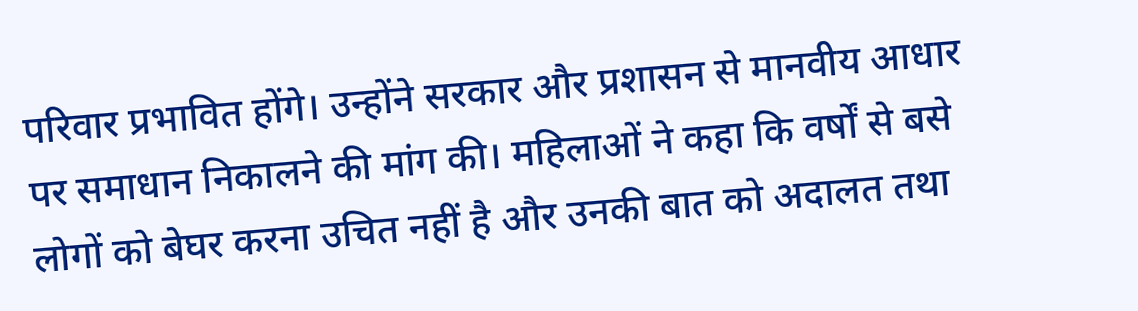परिवार प्रभावित होंगे। उन्होंने सरकार और प्रशासन से मानवीय आधार पर समाधान निकालने की मांग की। महिलाओं ने कहा कि वर्षों से बसे लोगों को बेघर करना उचित नहीं है और उनकी बात को अदालत तथा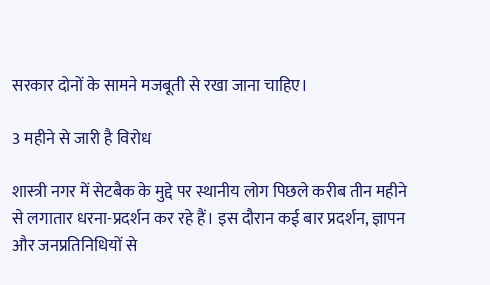सरकार दोनों के सामने मजबूती से रखा जाना चाहिए।

3 महीने से जारी है विरोध

शास्त्री नगर में सेटबैक के मुद्दे पर स्थानीय लोग पिछले करीब तीन महीने से लगातार धरना-प्रदर्शन कर रहे हैं। इस दौरान कई बार प्रदर्शन, ज्ञापन और जनप्रतिनिधियों से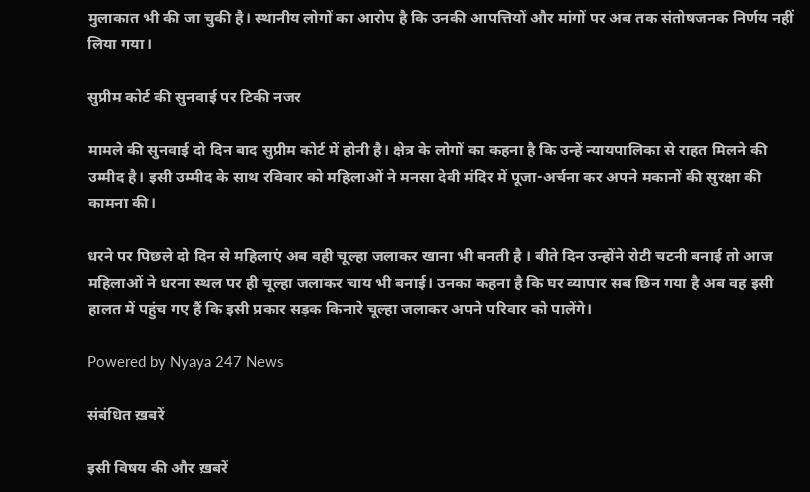मुलाकात भी की जा चुकी है। स्थानीय लोगों का आरोप है कि उनकी आपत्तियों और मांगों पर अब तक संतोषजनक निर्णय नहीं लिया गया।

सुप्रीम कोर्ट की सुनवाई पर टिकी नजर

मामले की सुनवाई दो दिन बाद सुप्रीम कोर्ट में होनी है। क्षेत्र के लोगों का कहना है कि उन्हें न्यायपालिका से राहत मिलने की उम्मीद है। इसी उम्मीद के साथ रविवार को महिलाओं ने मनसा देवी मंदिर में पूजा-अर्चना कर अपने मकानों की सुरक्षा की कामना की।

धरने पर पिछले दो दिन से महिलाएं अब वही चूल्हा जलाकर खाना भी बनती है । बीते दिन उन्होंने रोटी चटनी बनाई तो आज महिलाओं ने धरना स्थल पर ही चूल्हा जलाकर चाय भी बनाई। उनका कहना है कि घर व्यापार सब छिन गया है अब वह इसी हालत में पहुंच गए हैं कि इसी प्रकार सड़क किनारे चूल्हा जलाकर अपने परिवार को पालेंगे।

Powered by Nyaya 247 News

संबंधित ख़बरें

इसी विषय की और ख़बरें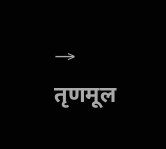→
तृणमूल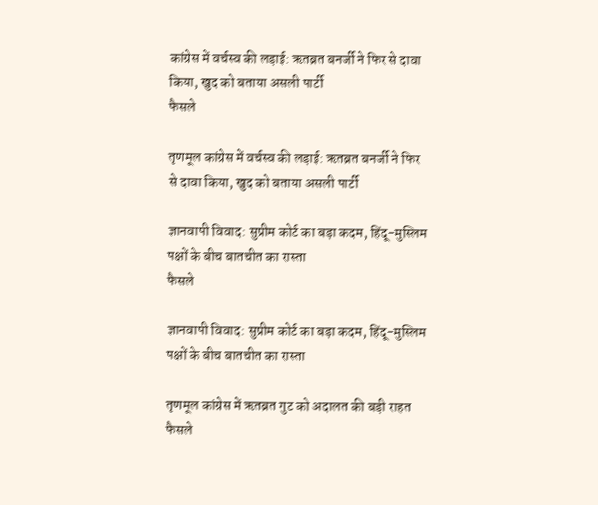कांग्रेस में वर्चस्व की लड़ाई: ऋतब्रत बनर्जी ने फिर से दावा किया, खुद को बताया असली पार्टी
फैसले

तृणमूल कांग्रेस में वर्चस्व की लड़ाई: ऋतब्रत बनर्जी ने फिर से दावा किया, खुद को बताया असली पार्टी

ज्ञानवापी विवाद: सुप्रीम कोर्ट का बड़ा कदम, हिंदू-मुस्लिम पक्षों के बीच बातचीत का रास्ता
फैसले

ज्ञानवापी विवाद: सुप्रीम कोर्ट का बड़ा कदम, हिंदू-मुस्लिम पक्षों के बीच बातचीत का रास्ता

तृणमूल कांग्रेस में ऋतब्रत गुट को अदालत की बड़ी राहत
फैसले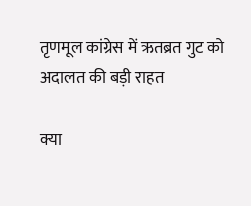तृणमूल कांग्रेस में ऋतब्रत गुट को अदालत की बड़ी राहत

क्या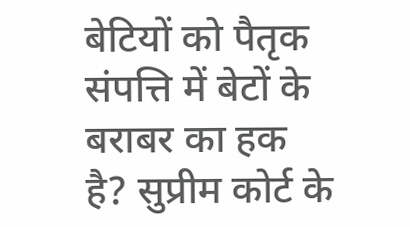बेटियों को पैतृक संपत्ति में बेटों के बराबर का हक है? सुप्रीम कोर्ट के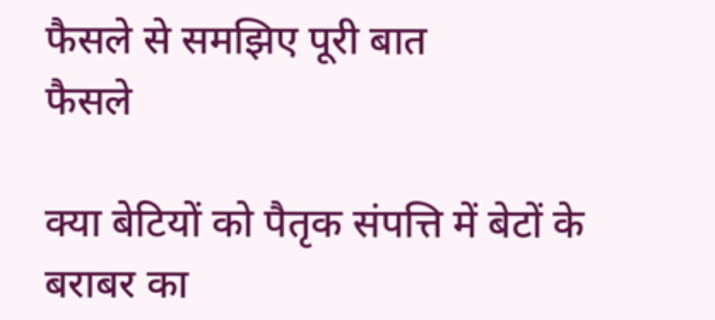फैसले से समझिए पूरी बात
फैसले

क्या बेटियों को पैतृक संपत्ति में बेटों के बराबर का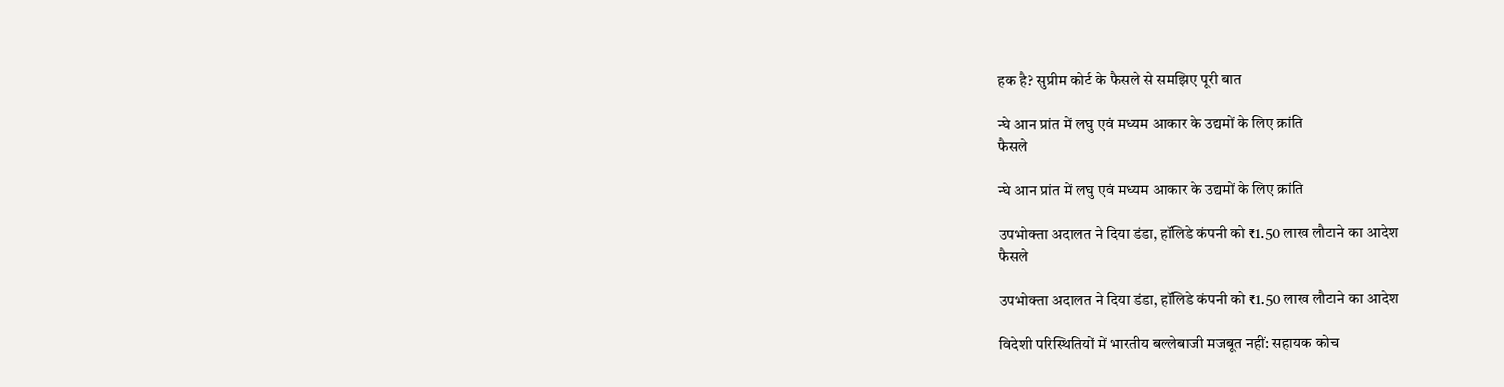हक है? सुप्रीम कोर्ट के फैसले से समझिए पूरी बात

न्घे आन प्रांत में लघु एवं मध्यम आकार के उद्यमों के लिए क्रांति
फैसले

न्घे आन प्रांत में लघु एवं मध्यम आकार के उद्यमों के लिए क्रांति

उपभोक्ता अदालत ने दिया डंडा, हॉलिडे कंपनी को ₹1.50 लाख लौटाने का आदेश
फैसले

उपभोक्ता अदालत ने दिया डंडा, हॉलिडे कंपनी को ₹1.50 लाख लौटाने का आदेश

विदेशी परिस्थितियों में भारतीय बल्लेबाजी मजबूत नहीं: सहायक कोच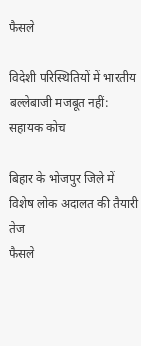फैसले

विदेशी परिस्थितियों में भारतीय बल्लेबाजी मजबूत नहीं: सहायक कोच

बिहार के भोजपुर जिले में विशेष लोक अदालत की तैयारी तेज
फैसले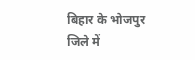बिहार के भोजपुर जिले में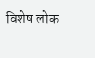विशेष लोक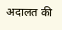अदालत की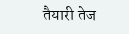तैयारी तेज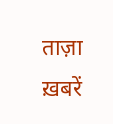ताज़ा ख़बरें